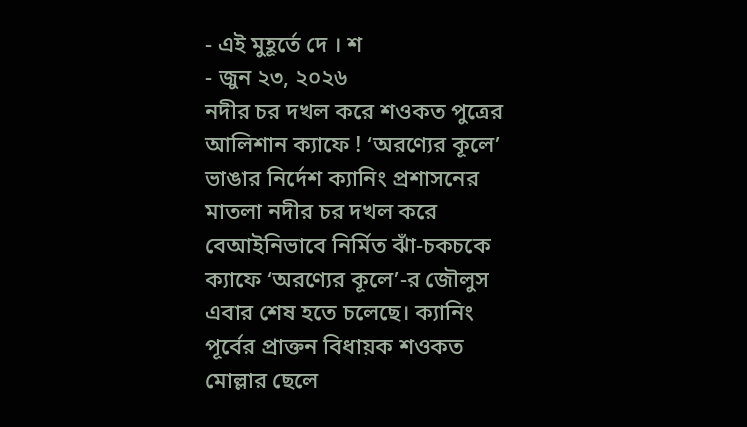- এই মুহূর্তে দে । শ
- জুন ২৩, ২০২৬
নদীর চর দখল করে শওকত পুত্রের আলিশান ক্যাফে ! ‘অরণ্যের কূলে’ ভাঙার নির্দেশ ক্যানিং প্রশাসনের
মাতলা নদীর চর দখল করে বেআইনিভাবে নির্মিত ঝাঁ-চকচকে ক্যাফে ‘অরণ্যের কূলে’-র জৌলুস এবার শেষ হতে চলেছে। ক্যানিং পূর্বের প্রাক্তন বিধায়ক শওকত মোল্লার ছেলে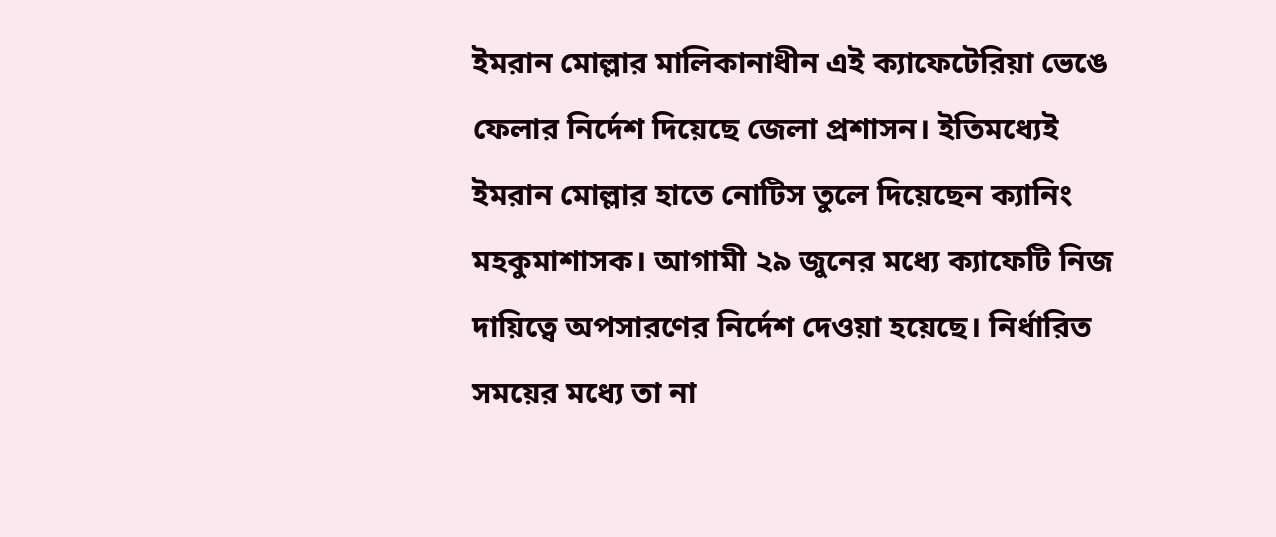ইমরান মোল্লার মালিকানাধীন এই ক্যাফেটেরিয়া ভেঙে ফেলার নির্দেশ দিয়েছে জেলা প্রশাসন। ইতিমধ্যেই ইমরান মোল্লার হাতে নোটিস তুলে দিয়েছেন ক্যানিং মহকুমাশাসক। আগামী ২৯ জুনের মধ্যে ক্যাফেটি নিজ দায়িত্বে অপসারণের নির্দেশ দেওয়া হয়েছে। নির্ধারিত সময়ের মধ্যে তা না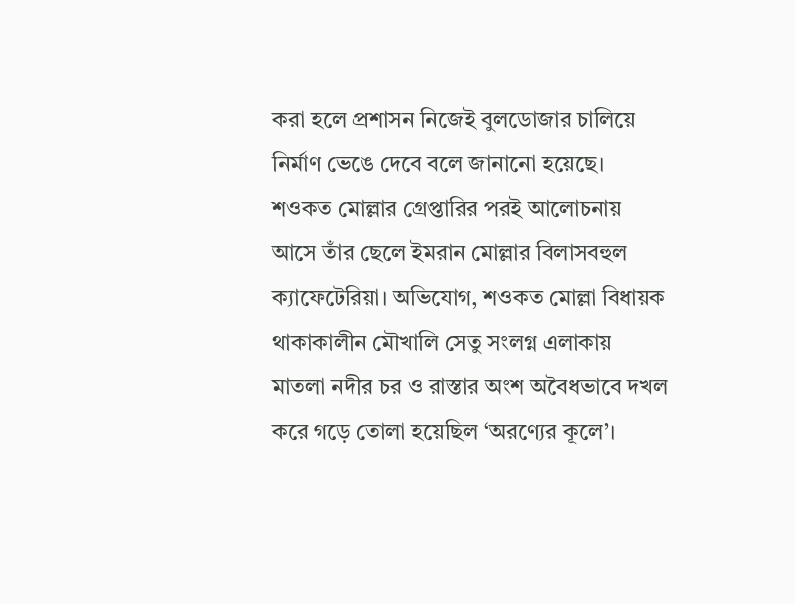করা হলে প্রশাসন নিজেই বুলডোজার চালিয়ে নির্মাণ ভেঙে দেবে বলে জানানো হয়েছে।
শওকত মোল্লার গ্রেপ্তারির পরই আলোচনায় আসে তাঁর ছেলে ইমরান মোল্লার বিলাসবহুল ক্যাফেটেরিয়া। অভিযোগ, শওকত মোল্লা বিধায়ক থাকাকালীন মৌখালি সেতু সংলগ্ন এলাকায় মাতলা নদীর চর ও রাস্তার অংশ অবৈধভাবে দখল করে গড়ে তোলা হয়েছিল ‘অরণ্যের কূলে’।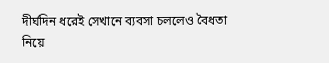দীর্ঘদিন ধরেই সেখানে ব্যবসা চললেও বৈধতা নিয়ে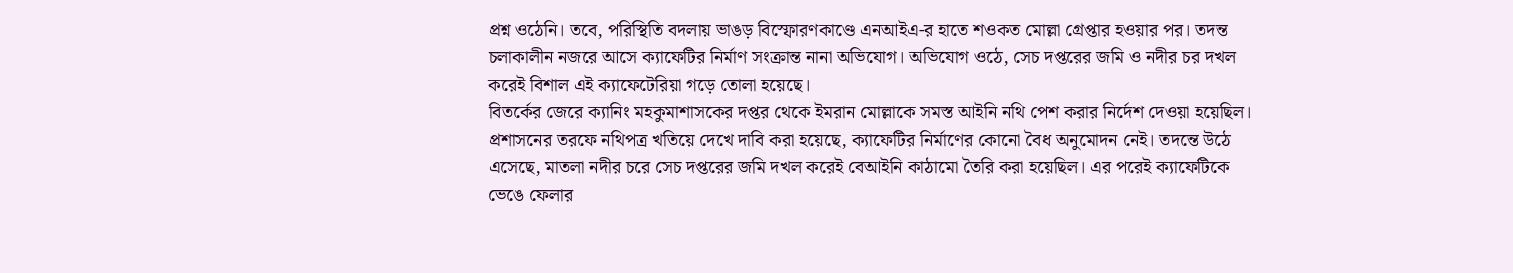প্রশ্ন ওঠেনি। তবে, পরিস্থিতি বদলায় ভাঙড় বিস্ফোরণকাণ্ডে এনআইএ-র হাতে শওকত মোল্লা গ্রেপ্তার হওয়ার পর। তদন্ত চলাকালীন নজরে আসে ক্যাফেটির নির্মাণ সংক্রান্ত নানা অভিযোগ। অভিযোগ ওঠে, সেচ দপ্তরের জমি ও নদীর চর দখল করেই বিশাল এই ক্যাফেটেরিয়া গড়ে তোলা হয়েছে।
বিতর্কের জেরে ক্যানিং মহকুমাশাসকের দপ্তর থেকে ইমরান মোল্লাকে সমস্ত আইনি নথি পেশ করার নির্দেশ দেওয়া হয়েছিল। প্রশাসনের তরফে নথিপত্র খতিয়ে দেখে দাবি করা হয়েছে, ক্যাফেটির নির্মাণের কোনো বৈধ অনুমোদন নেই। তদন্তে উঠে এসেছে, মাতলা নদীর চরে সেচ দপ্তরের জমি দখল করেই বেআইনি কাঠামো তৈরি করা হয়েছিল। এর পরেই ক্যাফেটিকে ভেঙে ফেলার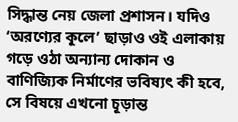সিদ্ধান্ত নেয় জেলা প্রশাসন। যদিও ‘অরণ্যের কূলে’ ছাড়াও ওই এলাকায় গড়ে ওঠা অন্যান্য দোকান ও বাণিজ্যিক নির্মাণের ভবিষ্যৎ কী হবে, সে বিষয়ে এখনো চূড়ান্ত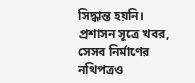সিদ্ধান্ত হয়নি। প্রশাসন সূত্রে খবর, সেসব নির্মাণের নথিপত্রও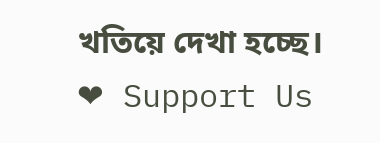খতিয়ে দেখা হচ্ছে।
❤ Support Us